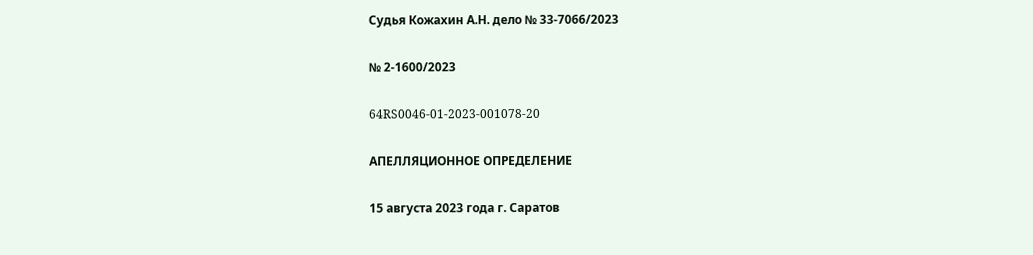Судья Кожахин А.Н. дело № 33-7066/2023

№ 2-1600/2023

64RS0046-01-2023-001078-20

АПЕЛЛЯЦИОННОЕ ОПРЕДЕЛЕНИЕ

15 августа 2023 года г. Саратов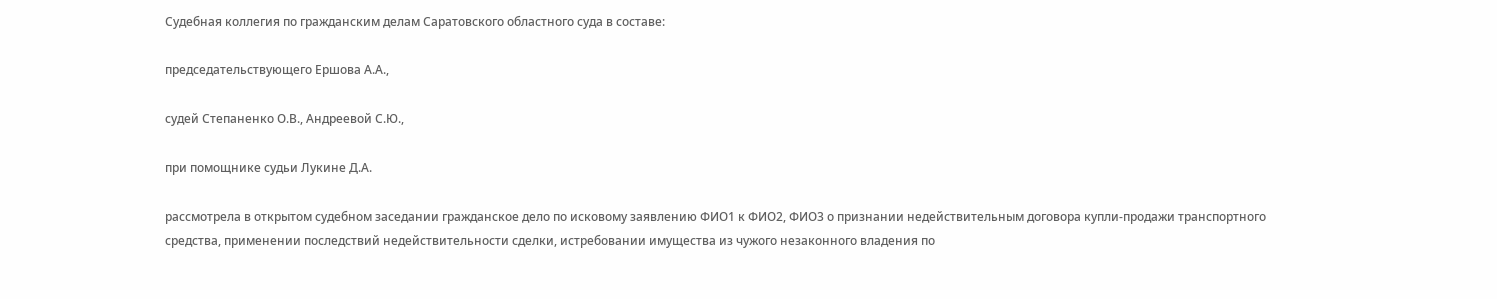Судебная коллегия по гражданским делам Саратовского областного суда в составе:

председательствующего Ершова А.А.,

судей Степаненко О.В., Андреевой С.Ю.,

при помощнике судьи Лукине Д.А.

рассмотрела в открытом судебном заседании гражданское дело по исковому заявлению ФИО1 к ФИО2, ФИО3 о признании недействительным договора купли-продажи транспортного средства, применении последствий недействительности сделки, истребовании имущества из чужого незаконного владения по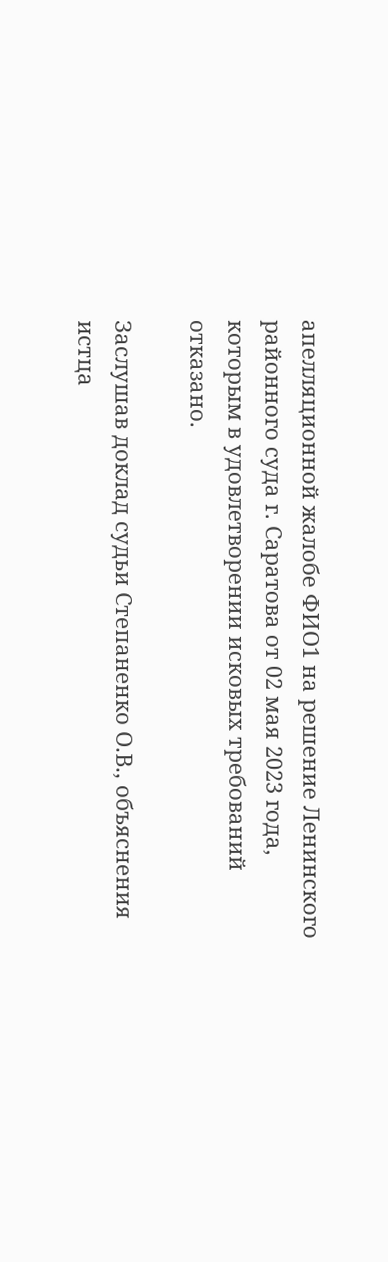апелляционной жалобе ФИО1 на решение Ленинского районного суда г. Саратова от 02 мая 2023 года, которым в удовлетворении исковых требований отказано.

Заслушав доклад судьи Степаненко О.В., объяснения истца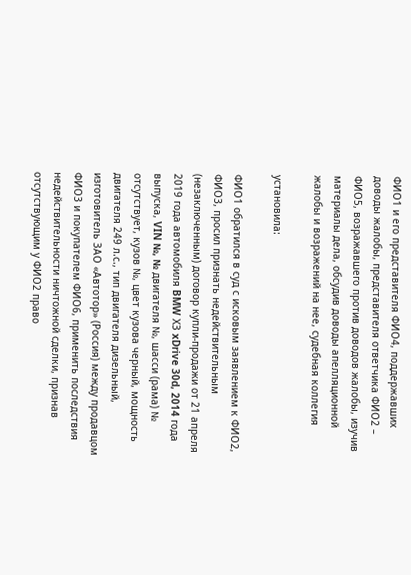ФИО1 и его представителя ФИО4, поддержавших доводы жалобы, представителя ответчика ФИО2 – ФИО5, возражавшего против доводов жалобы, изучив материалы дела, обсудив доводы апелляционной жалобы и возражений на нее, судебная коллегия

установила:

ФИО1 обратился в суд с исковым заявлением к ФИО2, ФИО3, просил признать недействительным (незаключенным) договор купли-продажи от 21 апреля 2019 года автомобиля BMW ХЗ xDrive 30d, 2014 года выпуска, VIN №, № двигателя №, шасси (рама) № отсутствует, кузов №, цвет кузова черный, мощность двигателя 249 л.с., тип двигателя дизельный, изготовитель ЗАО «Автотор» (Россия) между продавцом ФИО3 и покупателем ФИО6, применить последствия недействительности ничтожной сделки, признав отсутствующим у ФИО2 право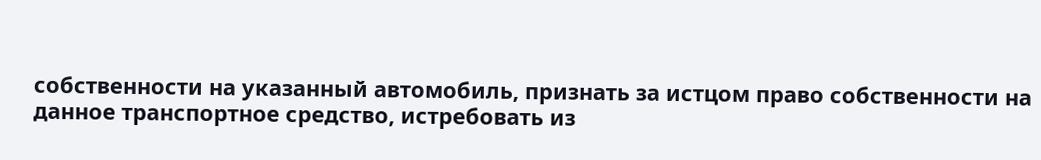собственности на указанный автомобиль, признать за истцом право собственности на данное транспортное средство, истребовать из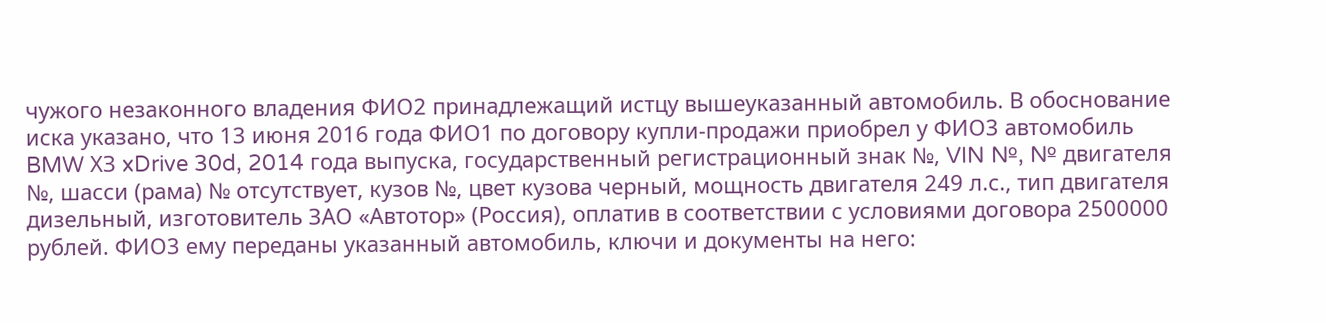чужого незаконного владения ФИО2 принадлежащий истцу вышеуказанный автомобиль. В обоснование иска указано, что 13 июня 2016 года ФИО1 по договору купли-продажи приобрел у ФИО3 автомобиль BMW ХЗ xDrive 30d, 2014 года выпуска, государственный регистрационный знак №, VIN №, № двигателя №, шасси (рама) № отсутствует, кузов №, цвет кузова черный, мощность двигателя 249 л.с., тип двигателя дизельный, изготовитель ЗАО «Автотор» (Россия), оплатив в соответствии с условиями договора 2500000 рублей. ФИО3 ему переданы указанный автомобиль, ключи и документы на него: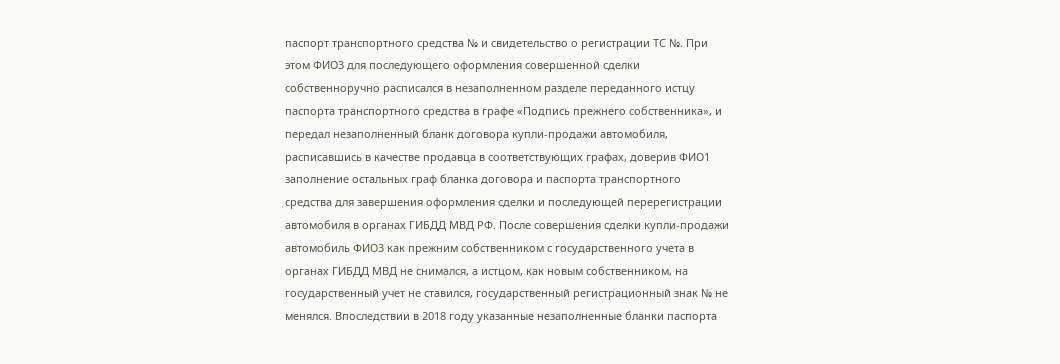паспорт транспортного средства № и свидетельство о регистрации ТС №. При этом ФИО3 для последующего оформления совершенной сделки собственноручно расписался в незаполненном разделе переданного истцу паспорта транспортного средства в графе «Подпись прежнего собственника», и передал незаполненный бланк договора купли-продажи автомобиля, расписавшись в качестве продавца в соответствующих графах, доверив ФИО1 заполнение остальных граф бланка договора и паспорта транспортного средства для завершения оформления сделки и последующей перерегистрации автомобиля в органах ГИБДД МВД РФ. После совершения сделки купли-продажи автомобиль ФИО3 как прежним собственником с государственного учета в органах ГИБДД МВД не снимался, а истцом, как новым собственником, на государственный учет не ставился, государственный регистрационный знак № не менялся. Впоследствии в 2018 году указанные незаполненные бланки паспорта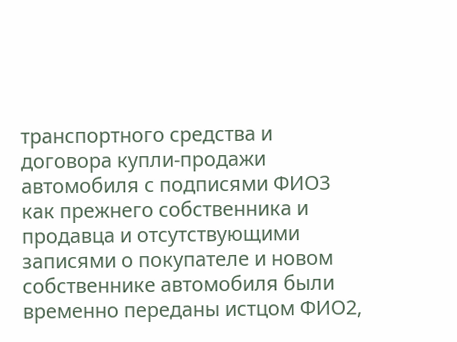транспортного средства и договора купли-продажи автомобиля с подписями ФИО3 как прежнего собственника и продавца и отсутствующими записями о покупателе и новом собственнике автомобиля были временно переданы истцом ФИО2,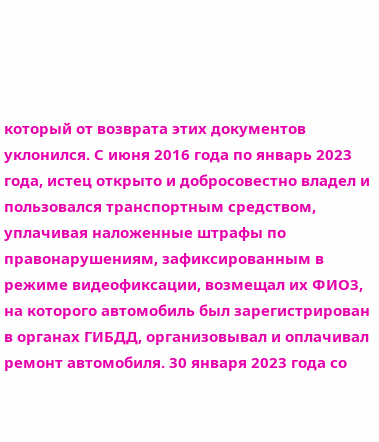который от возврата этих документов уклонился. С июня 2016 года по январь 2023 года, истец открыто и добросовестно владел и пользовался транспортным средством, уплачивая наложенные штрафы по правонарушениям, зафиксированным в режиме видеофиксации, возмещал их ФИО3, на которого автомобиль был зарегистрирован в органах ГИБДД, организовывал и оплачивал ремонт автомобиля. 30 января 2023 года со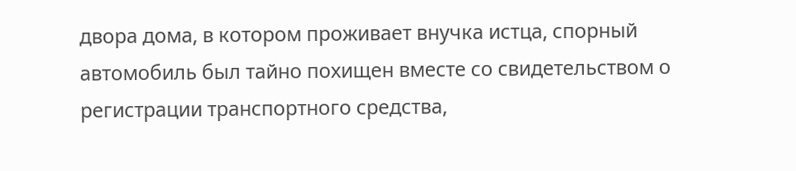двора дома, в котором проживает внучка истца, спорный автомобиль был тайно похищен вместе со свидетельством о регистрации транспортного средства,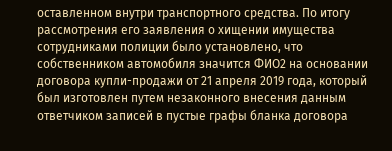оставленном внутри транспортного средства. По итогу рассмотрения его заявления о хищении имущества сотрудниками полиции было установлено, что собственником автомобиля значится ФИО2 на основании договора купли-продажи от 21 апреля 2019 года, который был изготовлен путем незаконного внесения данным ответчиком записей в пустые графы бланка договора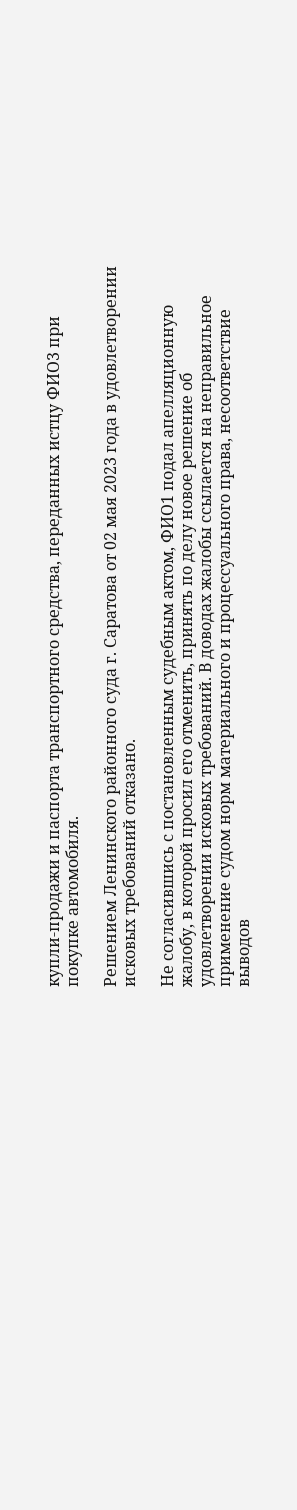купли-продажи и паспорта транспортного средства, переданных истцу ФИО3 при покупке автомобиля.

Решением Ленинского районного суда г. Саратова от 02 мая 2023 года в удовлетворении исковых требований отказано.

Не согласившись с постановленным судебным актом, ФИО1 подал апелляционную жалобу, в которой просил его отменить, принять по делу новое решение об удовлетворении исковых требований. В доводах жалобы ссылается на неправильное применение судом норм материального и процессуального права, несоответствие выводов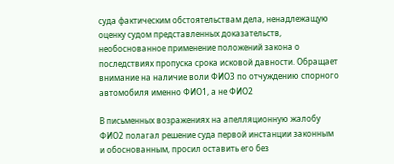суда фактическим обстоятельствам дела, ненадлежащую оценку судом представленных доказательств, необоснованное применение положений закона о последствиях пропуска срока исковой давности. Обращает внимание на наличие воли ФИО3 по отчуждению спорного автомобиля именно ФИО1, а не ФИО2

В письменных возражениях на апелляционную жалобу ФИО2 полагал решение суда первой инстанции законным и обоснованным, просил оставить его без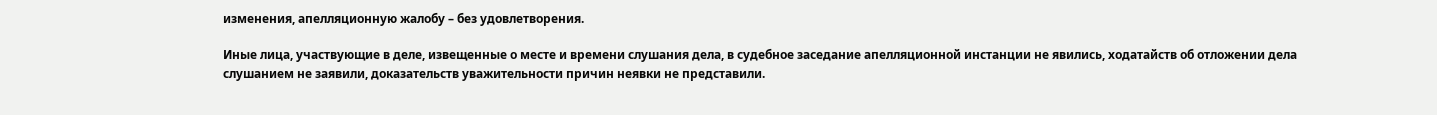изменения, апелляционную жалобу – без удовлетворения.

Иные лица, участвующие в деле, извещенные о месте и времени слушания дела, в судебное заседание апелляционной инстанции не явились, ходатайств об отложении дела слушанием не заявили, доказательств уважительности причин неявки не представили.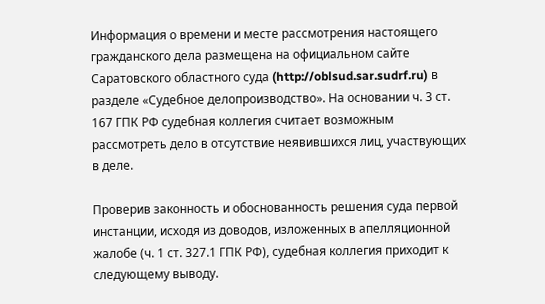Информация о времени и месте рассмотрения настоящего гражданского дела размещена на официальном сайте Саратовского областного суда (http://oblsud.sar.sudrf.ru) в разделе «Судебное делопроизводство». На основании ч. 3 ст. 167 ГПК РФ судебная коллегия считает возможным рассмотреть дело в отсутствие неявившихся лиц, участвующих в деле.

Проверив законность и обоснованность решения суда первой инстанции, исходя из доводов, изложенных в апелляционной жалобе (ч. 1 ст. 327.1 ГПК РФ), судебная коллегия приходит к следующему выводу.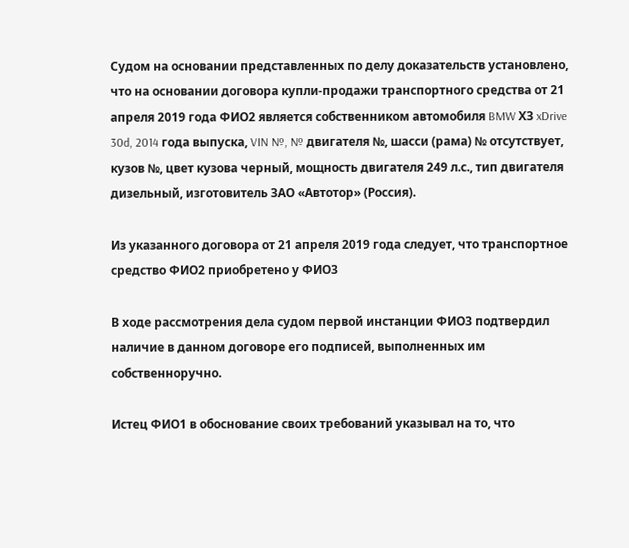Судом на основании представленных по делу доказательств установлено, что на основании договора купли-продажи транспортного средства от 21 апреля 2019 года ФИО2 является собственником автомобиля BMW ХЗ xDrive 30d, 2014 года выпуска, VIN №, № двигателя №, шасси (рама) № отсутствует, кузов №, цвет кузова черный, мощность двигателя 249 л.с., тип двигателя дизельный, изготовитель ЗАО «Автотор» (Россия).

Из указанного договора от 21 апреля 2019 года следует, что транспортное средство ФИО2 приобретено у ФИО3

В ходе рассмотрения дела судом первой инстанции ФИО3 подтвердил наличие в данном договоре его подписей, выполненных им собственноручно.

Истец ФИО1 в обоснование своих требований указывал на то, что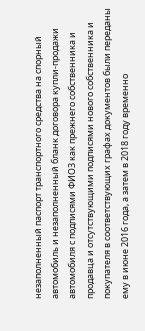незаполненный паспорт транспортного средства на спорный автомобиль и незаполненный бланк договора купли-продажи автомобиля с подписями ФИО3 как прежнего собственника и продавца и отсутствующими подписями нового собственника и покупателя в соответствующих графах документов были переданы ему в июне 2016 года, а затем в 2018 году временно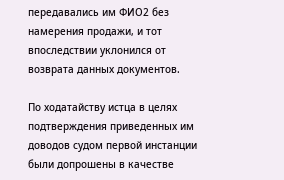передавались им ФИО2 без намерения продажи, и тот впоследствии уклонился от возврата данных документов.

По ходатайству истца в целях подтверждения приведенных им доводов судом первой инстанции были допрошены в качестве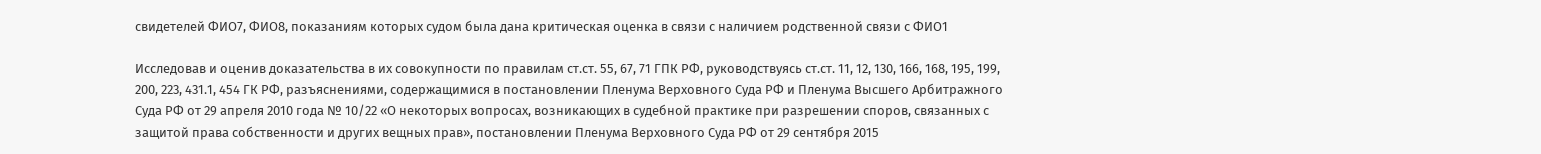свидетелей ФИО7, ФИО8, показаниям которых судом была дана критическая оценка в связи с наличием родственной связи с ФИО1

Исследовав и оценив доказательства в их совокупности по правилам ст.ст. 55, 67, 71 ГПК РФ, руководствуясь ст.ст. 11, 12, 130, 166, 168, 195, 199, 200, 223, 431.1, 454 ГК РФ, разъяснениями, содержащимися в постановлении Пленума Верховного Суда РФ и Пленума Высшего Арбитражного Суда РФ от 29 апреля 2010 года № 10/22 «О некоторых вопросах, возникающих в судебной практике при разрешении споров, связанных с защитой права собственности и других вещных прав», постановлении Пленума Верховного Суда РФ от 29 сентября 2015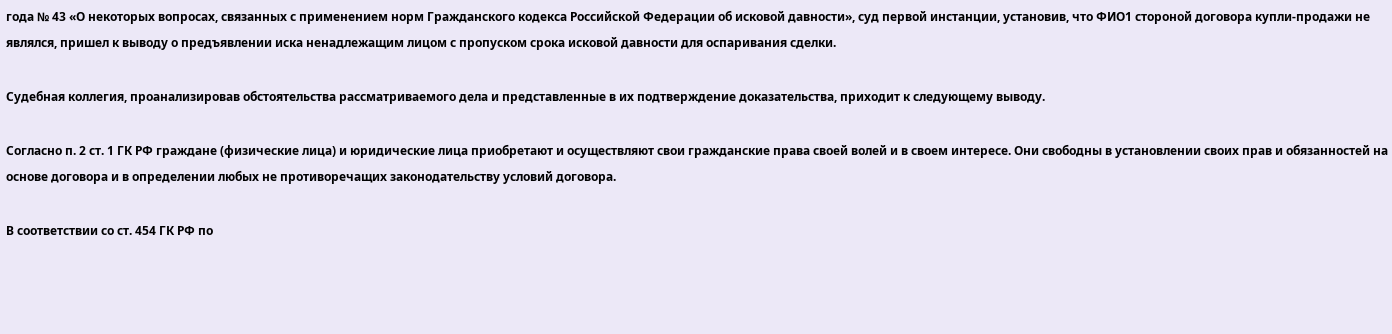года № 43 «О некоторых вопросах, связанных с применением норм Гражданского кодекса Российской Федерации об исковой давности», суд первой инстанции, установив, что ФИО1 стороной договора купли-продажи не являлся, пришел к выводу о предъявлении иска ненадлежащим лицом с пропуском срока исковой давности для оспаривания сделки.

Судебная коллегия, проанализировав обстоятельства рассматриваемого дела и представленные в их подтверждение доказательства, приходит к следующему выводу.

Согласно п. 2 ст. 1 ГК РФ граждане (физические лица) и юридические лица приобретают и осуществляют свои гражданские права своей волей и в своем интересе. Они свободны в установлении своих прав и обязанностей на основе договора и в определении любых не противоречащих законодательству условий договора.

В соответствии со ст. 454 ГК РФ по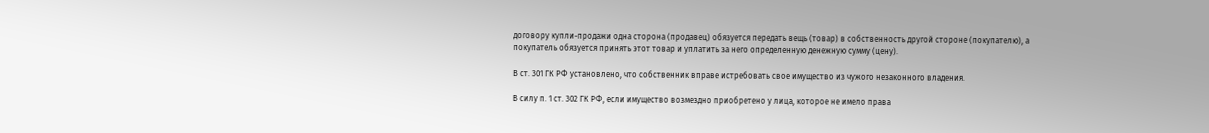договору купли-продажи одна сторона (продавец) обязуется передать вещь (товар) в собственность другой стороне (покупателю), а покупатель обязуется принять этот товар и уплатить за него определенную денежную сумму (цену).

В ст. 301 ГК РФ установлено, что собственник вправе истребовать свое имущество из чужого незаконного владения.

В силу п. 1 ст. 302 ГК РФ, если имущество возмездно приобретено у лица, которое не имело права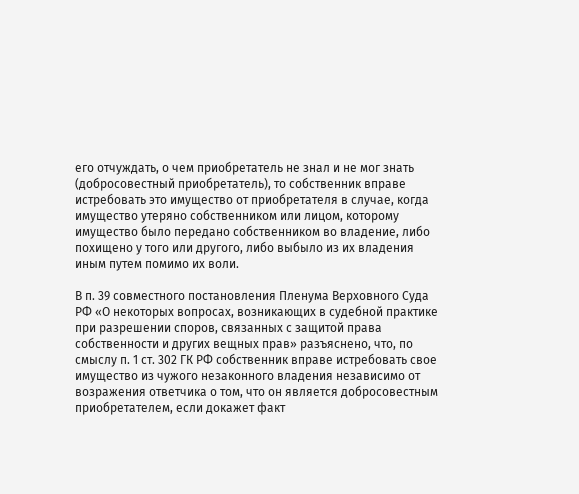его отчуждать, о чем приобретатель не знал и не мог знать (добросовестный приобретатель), то собственник вправе истребовать это имущество от приобретателя в случае, когда имущество утеряно собственником или лицом, которому имущество было передано собственником во владение, либо похищено у того или другого, либо выбыло из их владения иным путем помимо их воли.

В п. 39 совместного постановления Пленума Верховного Суда РФ «О некоторых вопросах, возникающих в судебной практике при разрешении споров, связанных с защитой права собственности и других вещных прав» разъяснено, что, по смыслу п. 1 ст. 302 ГК РФ собственник вправе истребовать свое имущество из чужого незаконного владения независимо от возражения ответчика о том, что он является добросовестным приобретателем, если докажет факт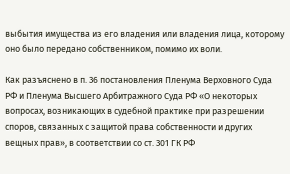выбытия имущества из его владения или владения лица, которому оно было передано собственником, помимо их воли.

Как разъяснено в п. 36 постановления Пленума Верховного Суда РФ и Пленума Высшего Арбитражного Суда РФ «О некоторых вопросах, возникающих в судебной практике при разрешении споров, связанных с защитой права собственности и других вещных прав», в соответствии со ст. 301 ГК РФ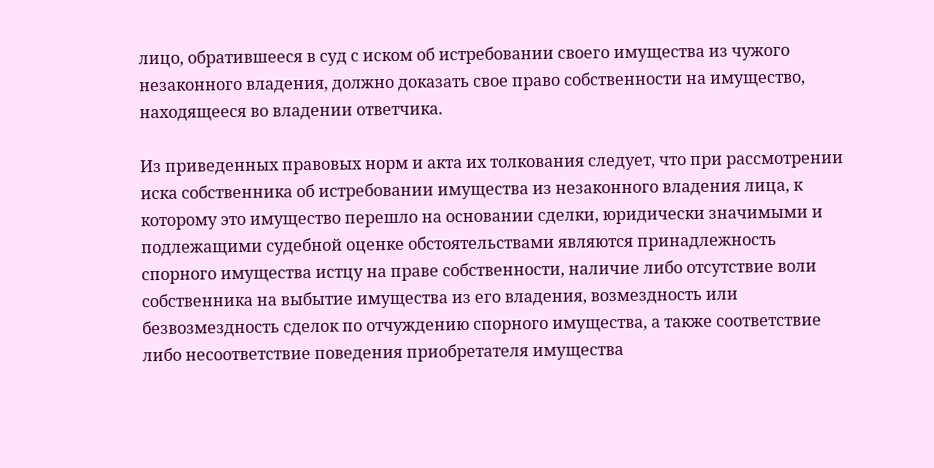лицо, обратившееся в суд с иском об истребовании своего имущества из чужого незаконного владения, должно доказать свое право собственности на имущество, находящееся во владении ответчика.

Из приведенных правовых норм и акта их толкования следует, что при рассмотрении иска собственника об истребовании имущества из незаконного владения лица, к которому это имущество перешло на основании сделки, юридически значимыми и подлежащими судебной оценке обстоятельствами являются принадлежность спорного имущества истцу на праве собственности, наличие либо отсутствие воли собственника на выбытие имущества из его владения, возмездность или безвозмездность сделок по отчуждению спорного имущества, а также соответствие либо несоответствие поведения приобретателя имущества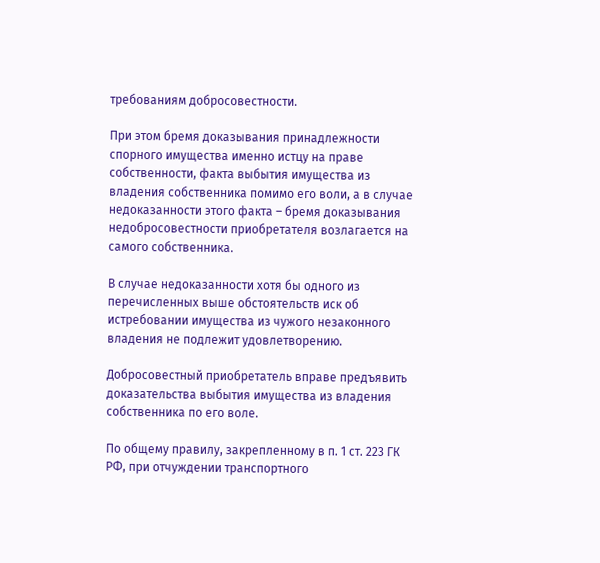требованиям добросовестности.

При этом бремя доказывания принадлежности спорного имущества именно истцу на праве собственности, факта выбытия имущества из владения собственника помимо его воли, а в случае недоказанности этого факта – бремя доказывания недобросовестности приобретателя возлагается на самого собственника.

В случае недоказанности хотя бы одного из перечисленных выше обстоятельств иск об истребовании имущества из чужого незаконного владения не подлежит удовлетворению.

Добросовестный приобретатель вправе предъявить доказательства выбытия имущества из владения собственника по его воле.

По общему правилу, закрепленному в п. 1 ст. 223 ГК РФ, при отчуждении транспортного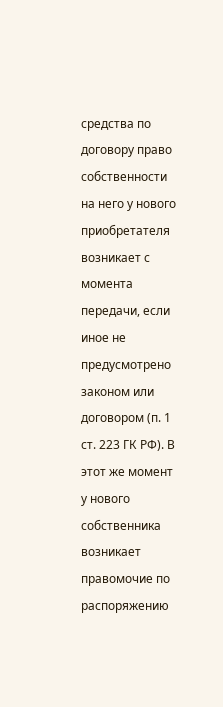средства по договору право собственности на него у нового приобретателя возникает с момента передачи, если иное не предусмотрено законом или договором (п. 1 ст. 223 ГК РФ). В этот же момент у нового собственника возникает правомочие по распоряжению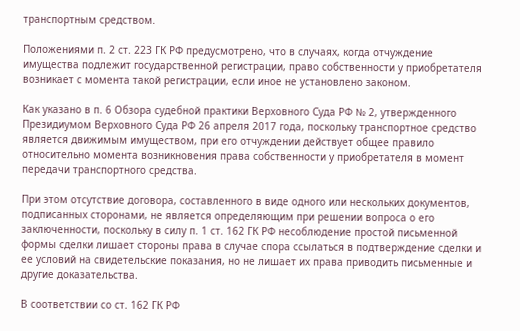транспортным средством.

Положениями п. 2 ст. 223 ГК РФ предусмотрено, что в случаях, когда отчуждение имущества подлежит государственной регистрации, право собственности у приобретателя возникает с момента такой регистрации, если иное не установлено законом.

Как указано в п. 6 Обзора судебной практики Верховного Суда РФ № 2, утвержденного Президиумом Верховного Суда РФ 26 апреля 2017 года, поскольку транспортное средство является движимым имуществом, при его отчуждении действует общее правило относительно момента возникновения права собственности у приобретателя в момент передачи транспортного средства.

При этом отсутствие договора, составленного в виде одного или нескольких документов, подписанных сторонами, не является определяющим при решении вопроса о его заключенности, поскольку в силу п. 1 ст. 162 ГК РФ несоблюдение простой письменной формы сделки лишает стороны права в случае спора ссылаться в подтверждение сделки и ее условий на свидетельские показания, но не лишает их права приводить письменные и другие доказательства.

В соответствии со ст. 162 ГК РФ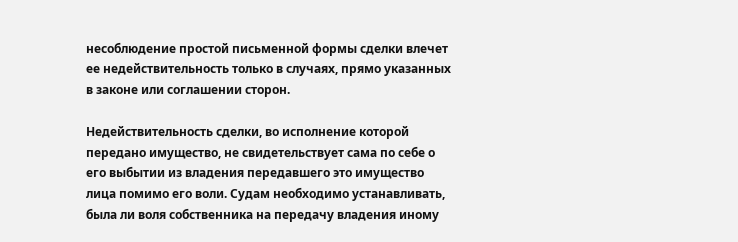несоблюдение простой письменной формы сделки влечет ее недействительность только в случаях, прямо указанных в законе или соглашении сторон.

Недействительность сделки, во исполнение которой передано имущество, не свидетельствует сама по себе о его выбытии из владения передавшего это имущество лица помимо его воли. Судам необходимо устанавливать, была ли воля собственника на передачу владения иному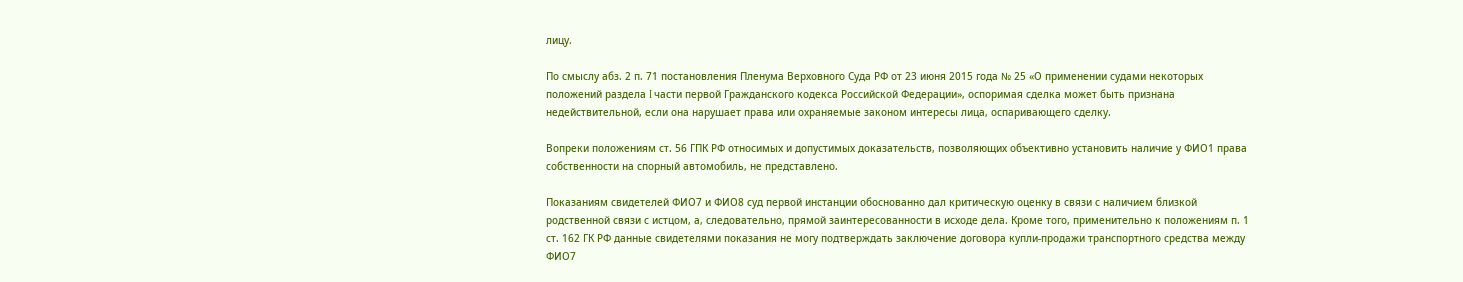лицу.

По смыслу абз. 2 п. 71 постановления Пленума Верховного Суда РФ от 23 июня 2015 года № 25 «О применении судами некоторых положений раздела I части первой Гражданского кодекса Российской Федерации», оспоримая сделка может быть признана недействительной, если она нарушает права или охраняемые законом интересы лица, оспаривающего сделку.

Вопреки положениям ст. 56 ГПК РФ относимых и допустимых доказательств, позволяющих объективно установить наличие у ФИО1 права собственности на спорный автомобиль, не представлено.

Показаниям свидетелей ФИО7 и ФИО8 суд первой инстанции обоснованно дал критическую оценку в связи с наличием близкой родственной связи с истцом, а, следовательно, прямой заинтересованности в исходе дела. Кроме того, применительно к положениям п. 1 ст. 162 ГК РФ данные свидетелями показания не могу подтверждать заключение договора купли-продажи транспортного средства между ФИО7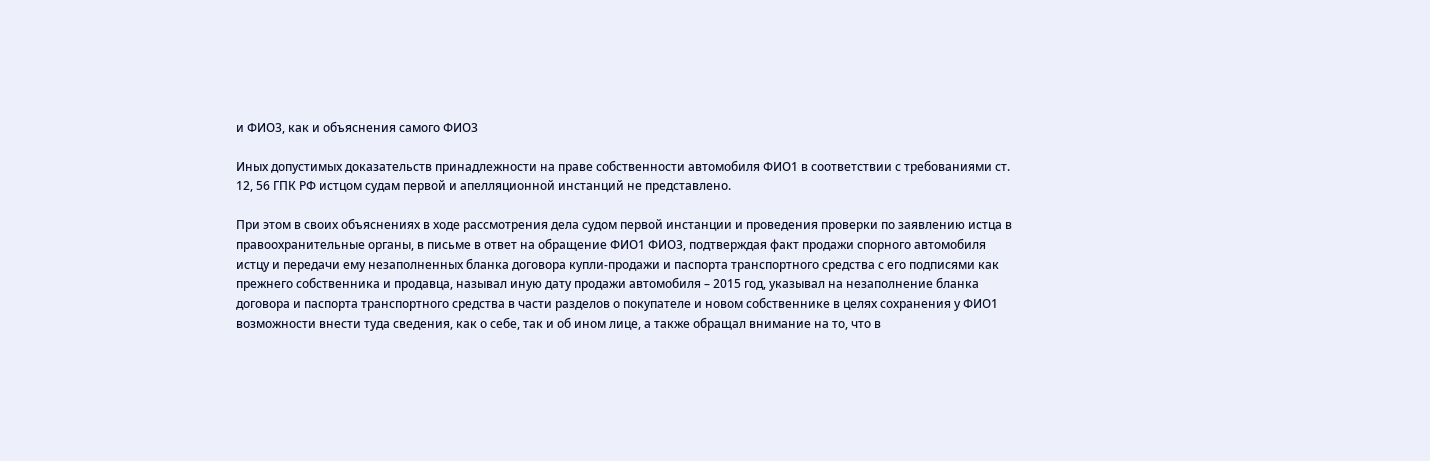и ФИО3, как и объяснения самого ФИО3

Иных допустимых доказательств принадлежности на праве собственности автомобиля ФИО1 в соответствии с требованиями ст. 12, 56 ГПК РФ истцом судам первой и апелляционной инстанций не представлено.

При этом в своих объяснениях в ходе рассмотрения дела судом первой инстанции и проведения проверки по заявлению истца в правоохранительные органы, в письме в ответ на обращение ФИО1 ФИО3, подтверждая факт продажи спорного автомобиля истцу и передачи ему незаполненных бланка договора купли-продажи и паспорта транспортного средства с его подписями как прежнего собственника и продавца, называл иную дату продажи автомобиля – 2015 год, указывал на незаполнение бланка договора и паспорта транспортного средства в части разделов о покупателе и новом собственнике в целях сохранения у ФИО1 возможности внести туда сведения, как о себе, так и об ином лице, а также обращал внимание на то, что в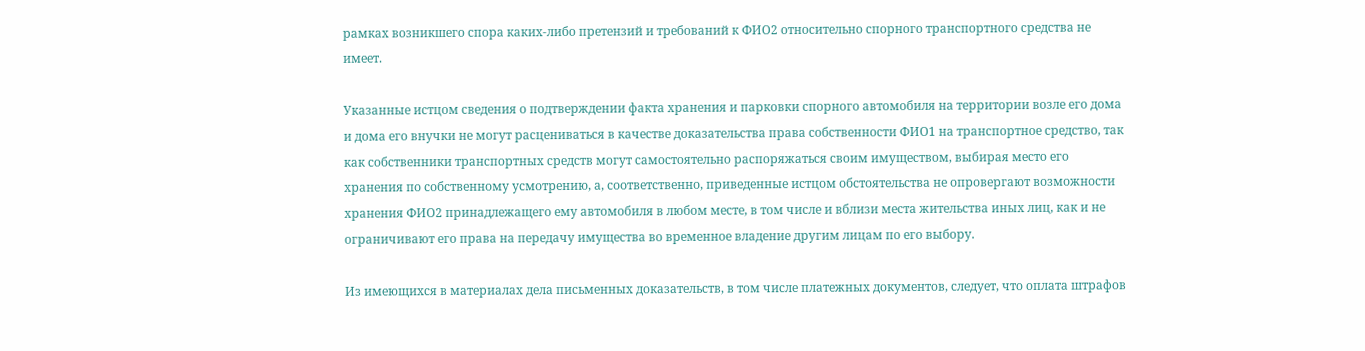рамках возникшего спора каких-либо претензий и требований к ФИО2 относительно спорного транспортного средства не имеет.

Указанные истцом сведения о подтверждении факта хранения и парковки спорного автомобиля на территории возле его дома и дома его внучки не могут расцениваться в качестве доказательства права собственности ФИО1 на транспортное средство, так как собственники транспортных средств могут самостоятельно распоряжаться своим имуществом, выбирая место его хранения по собственному усмотрению, а, соответственно, приведенные истцом обстоятельства не опровергают возможности хранения ФИО2 принадлежащего ему автомобиля в любом месте, в том числе и вблизи места жительства иных лиц, как и не ограничивают его права на передачу имущества во временное владение другим лицам по его выбору.

Из имеющихся в материалах дела письменных доказательств, в том числе платежных документов, следует, что оплата штрафов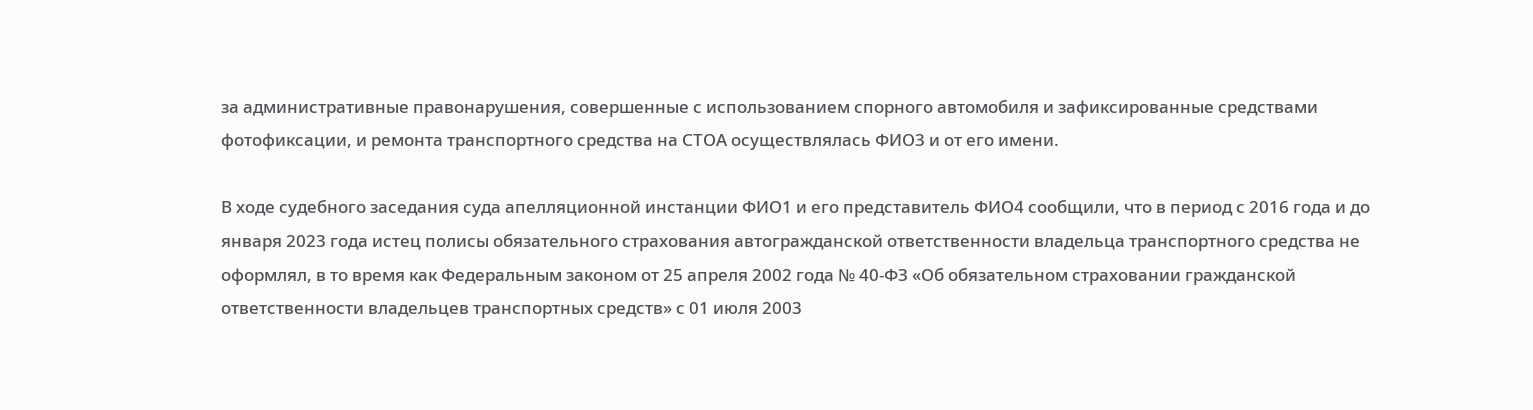за административные правонарушения, совершенные с использованием спорного автомобиля и зафиксированные средствами фотофиксации, и ремонта транспортного средства на СТОА осуществлялась ФИО3 и от его имени.

В ходе судебного заседания суда апелляционной инстанции ФИО1 и его представитель ФИО4 сообщили, что в период с 2016 года и до января 2023 года истец полисы обязательного страхования автогражданской ответственности владельца транспортного средства не оформлял, в то время как Федеральным законом от 25 апреля 2002 года № 40-ФЗ «Об обязательном страховании гражданской ответственности владельцев транспортных средств» с 01 июля 2003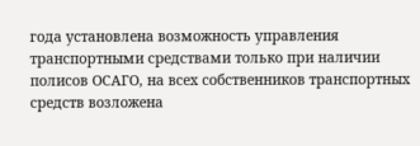года установлена возможность управления транспортными средствами только при наличии полисов ОСАГО, на всех собственников транспортных средств возложена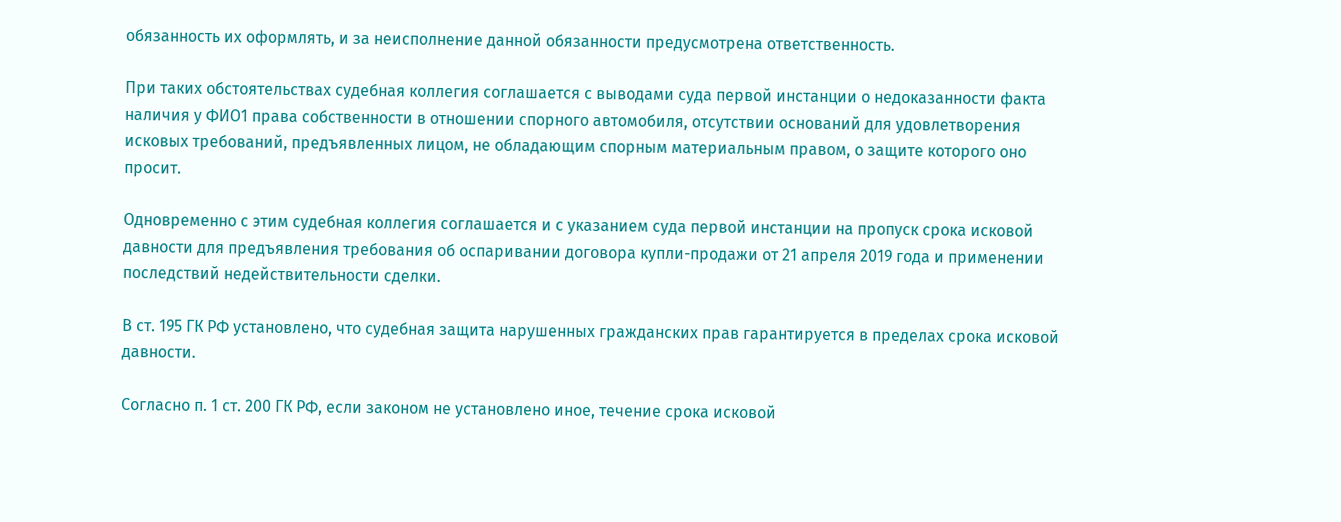обязанность их оформлять, и за неисполнение данной обязанности предусмотрена ответственность.

При таких обстоятельствах судебная коллегия соглашается с выводами суда первой инстанции о недоказанности факта наличия у ФИО1 права собственности в отношении спорного автомобиля, отсутствии оснований для удовлетворения исковых требований, предъявленных лицом, не обладающим спорным материальным правом, о защите которого оно просит.

Одновременно с этим судебная коллегия соглашается и с указанием суда первой инстанции на пропуск срока исковой давности для предъявления требования об оспаривании договора купли-продажи от 21 апреля 2019 года и применении последствий недействительности сделки.

В ст. 195 ГК РФ установлено, что судебная защита нарушенных гражданских прав гарантируется в пределах срока исковой давности.

Согласно п. 1 ст. 200 ГК РФ, если законом не установлено иное, течение срока исковой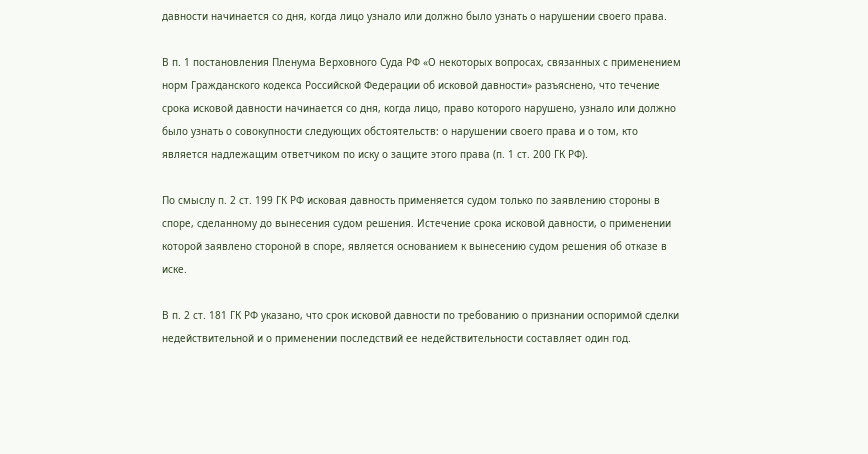давности начинается со дня, когда лицо узнало или должно было узнать о нарушении своего права.

В п. 1 постановления Пленума Верховного Суда РФ «О некоторых вопросах, связанных с применением норм Гражданского кодекса Российской Федерации об исковой давности» разъяснено, что течение срока исковой давности начинается со дня, когда лицо, право которого нарушено, узнало или должно было узнать о совокупности следующих обстоятельств: о нарушении своего права и о том, кто является надлежащим ответчиком по иску о защите этого права (п. 1 ст. 200 ГК РФ).

По смыслу п. 2 ст. 199 ГК РФ исковая давность применяется судом только по заявлению стороны в споре, сделанному до вынесения судом решения. Истечение срока исковой давности, о применении которой заявлено стороной в споре, является основанием к вынесению судом решения об отказе в иске.

В п. 2 ст. 181 ГК РФ указано, что срок исковой давности по требованию о признании оспоримой сделки недействительной и о применении последствий ее недействительности составляет один год.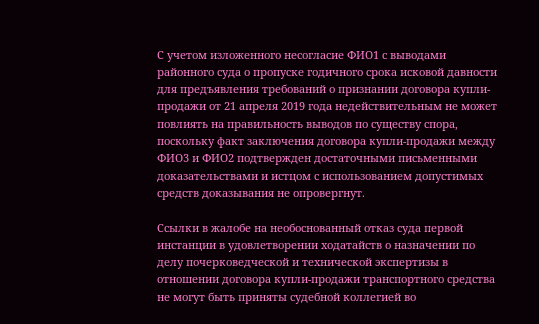С учетом изложенного несогласие ФИО1 с выводами районного суда о пропуске годичного срока исковой давности для предъявления требований о признании договора купли-продажи от 21 апреля 2019 года недействительным не может повлиять на правильность выводов по существу спора, поскольку факт заключения договора купли-продажи между ФИО3 и ФИО2 подтвержден достаточными письменными доказательствами и истцом с использованием допустимых средств доказывания не опровергнут.

Ссылки в жалобе на необоснованный отказ суда первой инстанции в удовлетворении ходатайств о назначении по делу почерковедческой и технической экспертизы в отношении договора купли-продажи транспортного средства не могут быть приняты судебной коллегией во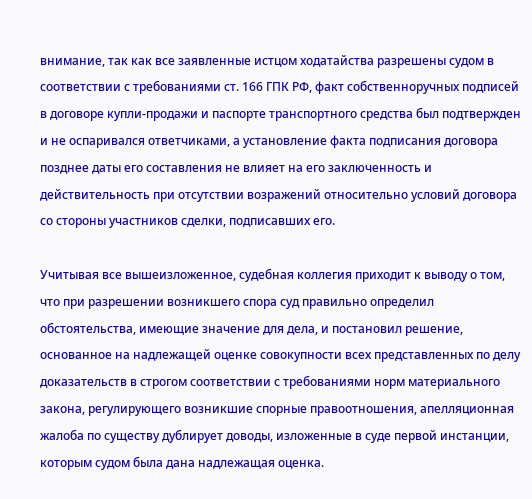внимание, так как все заявленные истцом ходатайства разрешены судом в соответствии с требованиями ст. 166 ГПК РФ, факт собственноручных подписей в договоре купли-продажи и паспорте транспортного средства был подтвержден и не оспаривался ответчиками, а установление факта подписания договора позднее даты его составления не влияет на его заключенность и действительность при отсутствии возражений относительно условий договора со стороны участников сделки, подписавших его.

Учитывая все вышеизложенное, судебная коллегия приходит к выводу о том, что при разрешении возникшего спора суд правильно определил обстоятельства, имеющие значение для дела, и постановил решение, основанное на надлежащей оценке совокупности всех представленных по делу доказательств в строгом соответствии с требованиями норм материального закона, регулирующего возникшие спорные правоотношения, апелляционная жалоба по существу дублирует доводы, изложенные в суде первой инстанции, которым судом была дана надлежащая оценка.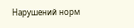Нарушений норм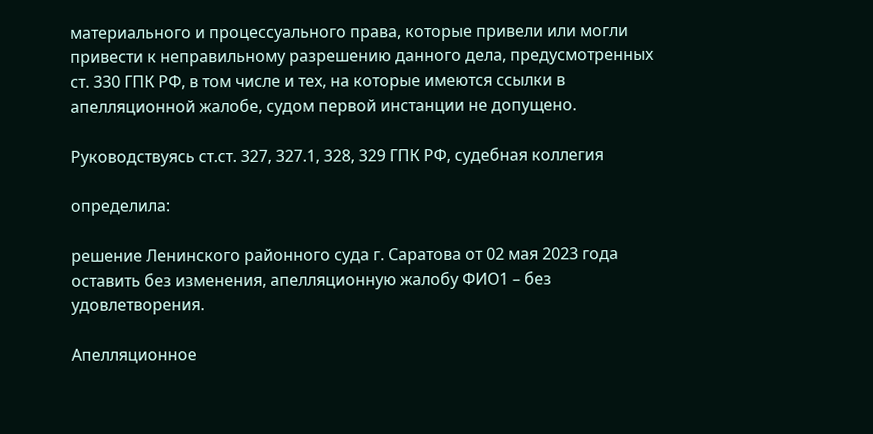материального и процессуального права, которые привели или могли привести к неправильному разрешению данного дела, предусмотренных ст. 330 ГПК РФ, в том числе и тех, на которые имеются ссылки в апелляционной жалобе, судом первой инстанции не допущено.

Руководствуясь ст.ст. 327, 327.1, 328, 329 ГПК РФ, судебная коллегия

определила:

решение Ленинского районного суда г. Саратова от 02 мая 2023 года оставить без изменения, апелляционную жалобу ФИО1 – без удовлетворения.

Апелляционное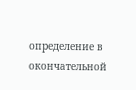определение в окончательной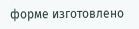форме изготовлено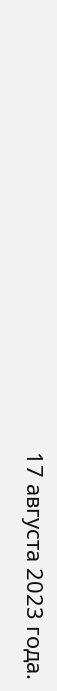17 августа 2023 года.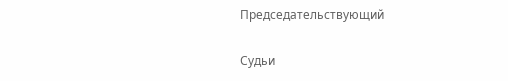Председательствующий

Судьи